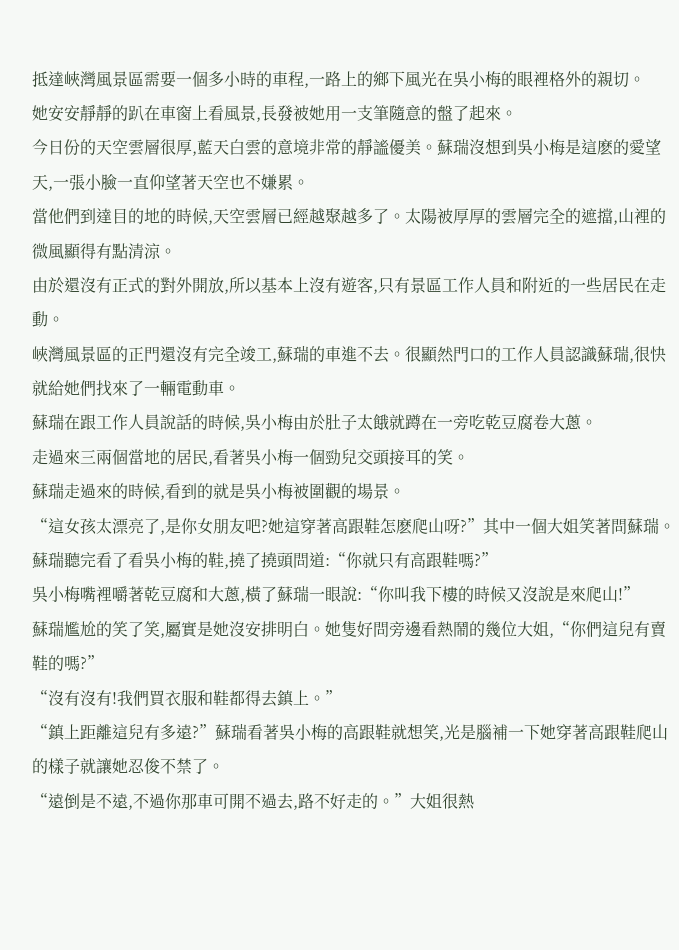抵達峽灣風景區需要一個多小時的車程,一路上的鄉下風光在吳小梅的眼裡格外的親切。
她安安靜靜的趴在車窗上看風景,長發被她用一支筆隨意的盤了起來。
今日份的天空雲層很厚,藍天白雲的意境非常的靜謐優美。蘇瑞沒想到吳小梅是這麽的愛望天,一張小臉一直仰望著天空也不嫌累。
當他們到達目的地的時候,天空雲層已經越聚越多了。太陽被厚厚的雲層完全的遮擋,山裡的微風顯得有點清涼。
由於還沒有正式的對外開放,所以基本上沒有遊客,只有景區工作人員和附近的一些居民在走動。
峽灣風景區的正門還沒有完全竣工,蘇瑞的車進不去。很顯然門口的工作人員認識蘇瑞,很快就給她們找來了一輛電動車。
蘇瑞在跟工作人員說話的時候,吳小梅由於肚子太餓就蹲在一旁吃乾豆腐卷大蔥。
走過來三兩個當地的居民,看著吳小梅一個勁兒交頭接耳的笑。
蘇瑞走過來的時候,看到的就是吳小梅被圍觀的場景。
“這女孩太漂亮了,是你女朋友吧?她這穿著高跟鞋怎麽爬山呀?”其中一個大姐笑著問蘇瑞。
蘇瑞聽完看了看吳小梅的鞋,撓了撓頭問道:“你就只有高跟鞋嗎?”
吳小梅嘴裡嚼著乾豆腐和大蔥,橫了蘇瑞一眼說:“你叫我下樓的時候又沒說是來爬山!”
蘇瑞尷尬的笑了笑,屬實是她沒安排明白。她隻好問旁邊看熱鬧的幾位大姐,“你們這兒有賣鞋的嗎?”
“沒有沒有!我們買衣服和鞋都得去鎮上。”
“鎮上距離這兒有多遠?”蘇瑞看著吳小梅的高跟鞋就想笑,光是腦補一下她穿著高跟鞋爬山的樣子就讓她忍俊不禁了。
“遠倒是不遠,不過你那車可開不過去,路不好走的。”大姐很熱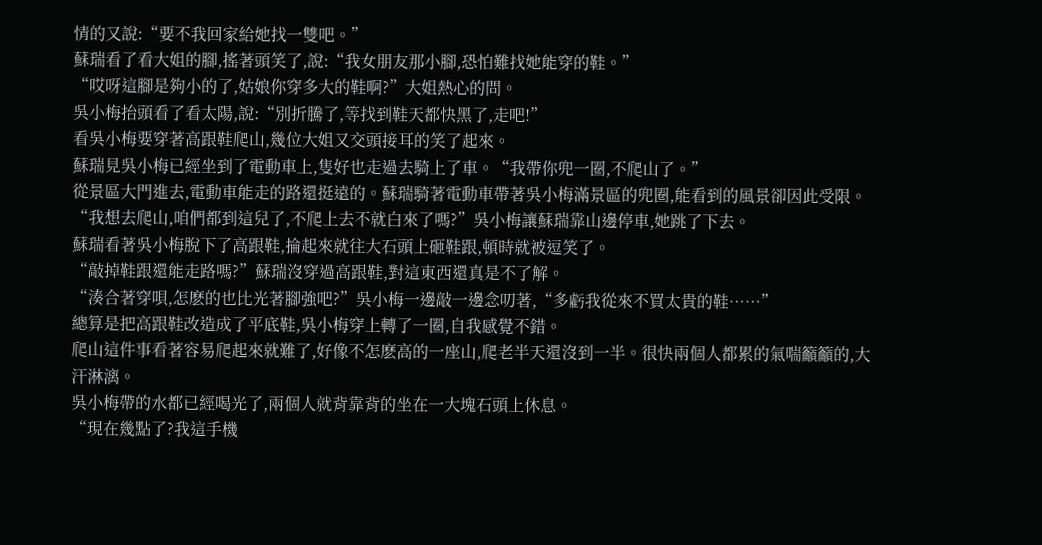情的又說:“要不我回家給她找一雙吧。”
蘇瑞看了看大姐的腳,搖著頭笑了,說:“我女朋友那小腳,恐怕難找她能穿的鞋。”
“哎呀這腳是夠小的了,姑娘你穿多大的鞋啊?”大姐熱心的問。
吳小梅抬頭看了看太陽,說:“別折騰了,等找到鞋天都快黑了,走吧!”
看吳小梅要穿著高跟鞋爬山,幾位大姐又交頭接耳的笑了起來。
蘇瑞見吳小梅已經坐到了電動車上,隻好也走過去騎上了車。“我帶你兜一圈,不爬山了。”
從景區大門進去,電動車能走的路還挺遠的。蘇瑞騎著電動車帶著吳小梅滿景區的兜圈,能看到的風景卻因此受限。
“我想去爬山,咱們都到這兒了,不爬上去不就白來了嗎?”吳小梅讓蘇瑞靠山邊停車,她跳了下去。
蘇瑞看著吳小梅脫下了高跟鞋,掄起來就往大石頭上砸鞋跟,頓時就被逗笑了。
“敲掉鞋跟還能走路嗎?”蘇瑞沒穿過高跟鞋,對這東西還真是不了解。
“湊合著穿唄,怎麽的也比光著腳強吧?”吳小梅一邊敲一邊念叨著,“多虧我從來不買太貴的鞋……”
總算是把高跟鞋改造成了平底鞋,吳小梅穿上轉了一圈,自我感覺不錯。
爬山這件事看著容易爬起來就難了,好像不怎麽高的一座山,爬老半天還沒到一半。很快兩個人都累的氣喘籲籲的,大汗淋漓。
吳小梅帶的水都已經喝光了,兩個人就背靠背的坐在一大塊石頭上休息。
“現在幾點了?我這手機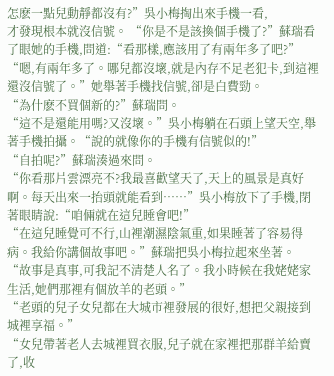怎麽一點兒動靜都沒有?”吳小梅掏出來手機一看,
才發現根本就沒信號。 “你是不是該換個手機了?”蘇瑞看了眼她的手機,問道:“看那樣,應該用了有兩年多了吧?”
“嗯,有兩年多了。哪兒都沒壞,就是內存不足老犯卡,到這裡還沒信號了。”她舉著手機找信號,卻是白費勁。
“為什麽不買個新的?”蘇瑞問。
“這不是還能用嗎?又沒壞。”吳小梅躺在石頭上望天空,舉著手機拍攝。“說的就像你的手機有信號似的!”
“自拍呢?”蘇瑞湊過來問。
“你看那片雲漂亮不?我最喜歡望天了,天上的風景是真好啊。每天出來一抬頭就能看到……”吳小梅放下了手機,閉著眼睛說:“咱倆就在這兒睡會吧!”
“在這兒睡覺可不行,山裡潮濕陰氣重,如果睡著了容易得病。我給你講個故事吧。”蘇瑞把吳小梅拉起來坐著。
“故事是真事,可我記不清楚人名了。我小時候在我姥姥家生活,她們那裡有個放羊的老頭。”
“老頭的兒子女兒都在大城市裡發展的很好,想把父親接到城裡享福。”
“女兒帶著老人去城裡買衣服,兒子就在家裡把那群羊給賣了,收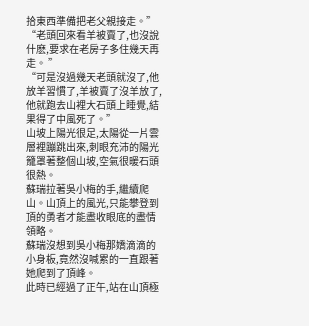拾東西準備把老父親接走。”
“老頭回來看羊被賣了,也沒說什麽,要求在老房子多住幾天再走。 ”
“可是沒過幾天老頭就沒了,他放羊習慣了,羊被賣了沒羊放了,他就跑去山裡大石頭上睡覺,結果得了中風死了。”
山坡上陽光很足,太陽從一片雲層裡蹦跳出來,刺眼充沛的陽光籠罩著整個山坡,空氣很暖石頭很熱。
蘇瑞拉著吳小梅的手,繼續爬山。山頂上的風光,只能攀登到頂的勇者才能盡收眼底的盡情領略。
蘇瑞沒想到吳小梅那嬌滴滴的小身板,竟然沒喊累的一直跟著她爬到了頂峰。
此時已經過了正午,站在山頂極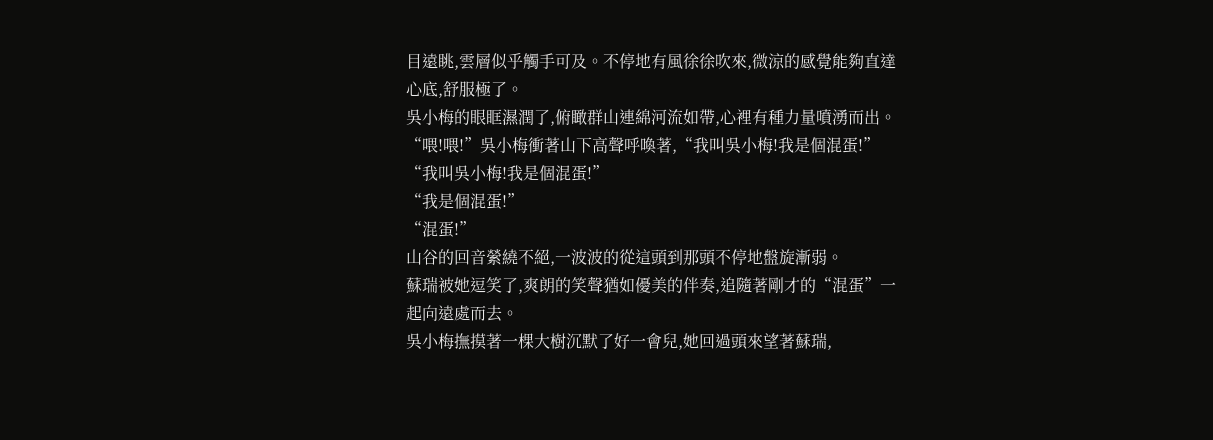目遠眺,雲層似乎觸手可及。不停地有風徐徐吹來,微涼的感覺能夠直達心底,舒服極了。
吳小梅的眼眶濕潤了,俯瞰群山連綿河流如帶,心裡有種力量噴湧而出。
“喂!喂!”吳小梅衝著山下高聲呼喚著,“我叫吳小梅!我是個混蛋!”
“我叫吳小梅!我是個混蛋!”
“我是個混蛋!”
“混蛋!”
山谷的回音縈繞不絕,一波波的從這頭到那頭不停地盤旋漸弱。
蘇瑞被她逗笑了,爽朗的笑聲猶如優美的伴奏,追隨著剛才的“混蛋”一起向遠處而去。
吳小梅撫摸著一棵大樹沉默了好一會兒,她回過頭來望著蘇瑞,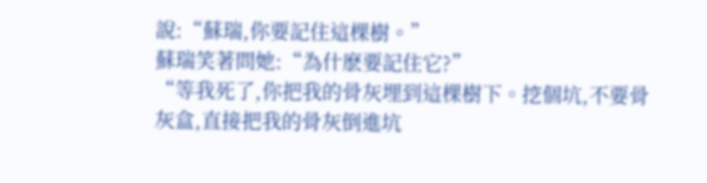說:“蘇瑞,你要記住這棵樹。”
蘇瑞笑著問她:“為什麽要記住它?”
“等我死了,你把我的骨灰埋到這棵樹下。挖個坑,不要骨灰盒,直接把我的骨灰倒進坑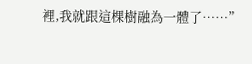裡,我就跟這棵樹融為一體了……”